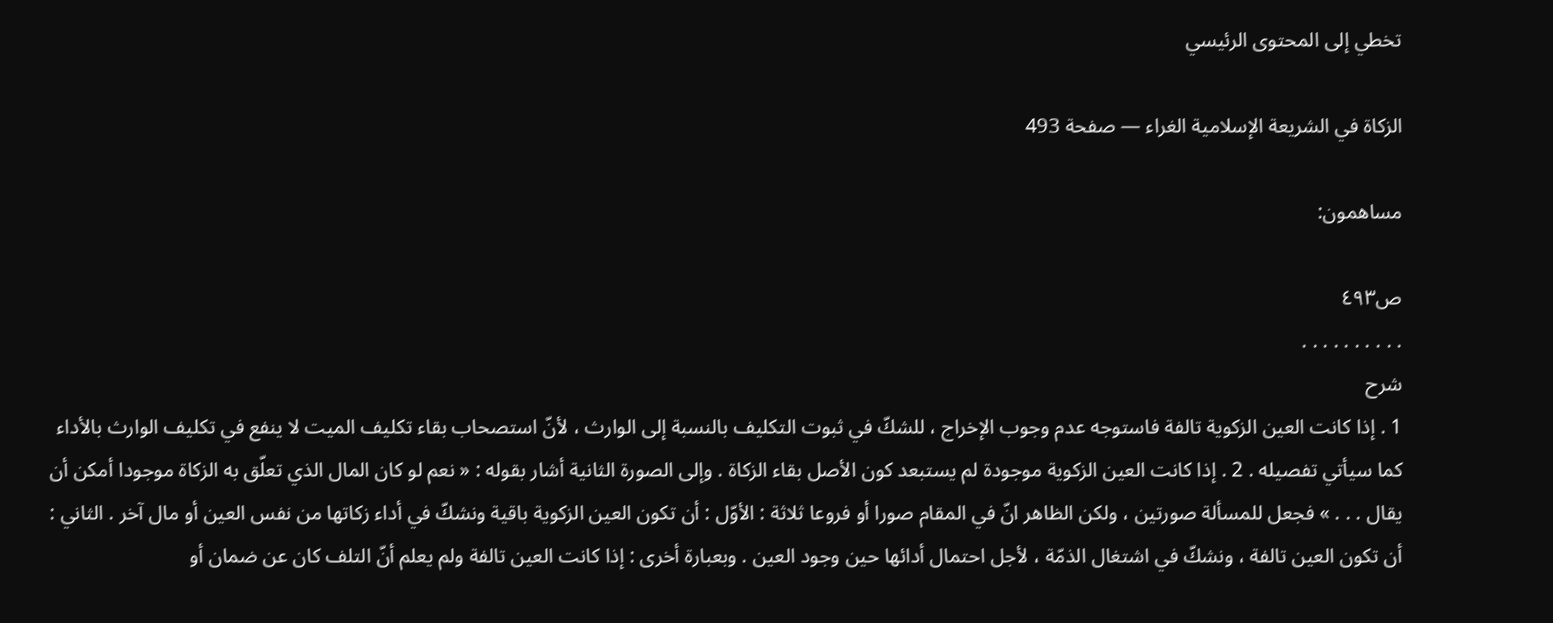تخطي إلى المحتوى الرئيسي

الزكاة في الشريعة الإسلامية الغراء — صفحة 493

مساهمون:

ص٤٩٣
. . . . . . . . . .
شرح
1 . إذا كانت العين الزكوية تالفة فاستوجه عدم وجوب الإخراج ، للشكّ في ثبوت التكليف بالنسبة إلى الوارث ، لأنّ استصحاب بقاء تكليف الميت لا ينفع في تكليف الوارث بالأداء كما سيأتي تفصيله . 2 . إذا كانت العين الزكوية موجودة لم يستبعد كون الأصل بقاء الزكاة . وإلى الصورة الثانية أشار بقوله : « نعم لو كان المال الذي تعلّق به الزكاة موجودا أمكن أن يقال . . . » فجعل للمسألة صورتين ، ولكن الظاهر انّ في المقام صورا أو فروعا ثلاثة : الأوّل : أن تكون العين الزكوية باقية ونشكّ في أداء زكاتها من نفس العين أو مال آخر . الثاني : أن تكون العين تالفة ، ونشكّ في اشتغال الذمّة ، لأجل احتمال أدائها حين وجود العين . وبعبارة أخرى : إذا كانت العين تالفة ولم يعلم أنّ التلف كان عن ضمان أو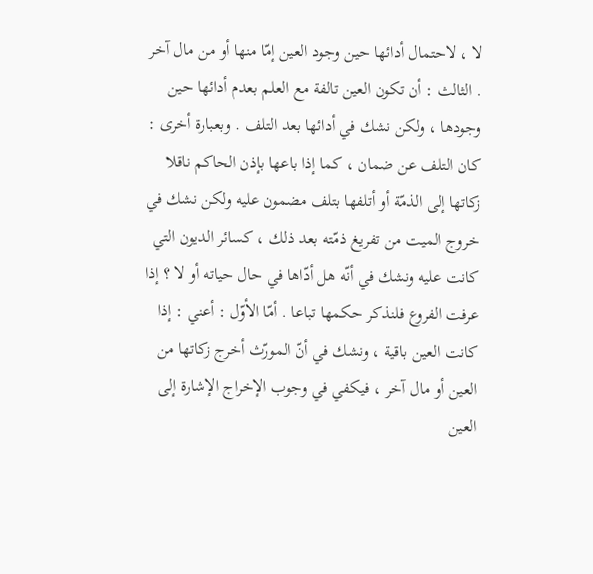لا ، لاحتمال أدائها حين وجود العين إمّا منها أو من مال آخر . الثالث : أن تكون العين تالفة مع العلم بعدم أدائها حين وجودها ، ولكن نشك في أدائها بعد التلف . وبعبارة أخرى : كان التلف عن ضمان ، كما إذا باعها بإذن الحاكم ناقلا زكاتها إلى الذمّة أو أتلفها بتلف مضمون عليه ولكن نشك في خروج الميت من تفريغ ذمّته بعد ذلك ، كسائر الديون التي كانت عليه ونشك في أنّه هل أدّاها في حال حياته أو لا ؟ إذا عرفت الفروع فلنذكر حكمها تباعا . أمّا الأوّل : أعني : إذا كانت العين باقية ، ونشك في أنّ المورّث أخرج زكاتها من العين أو مال آخر ، فيكفي في وجوب الإخراج الإشارة إلى العين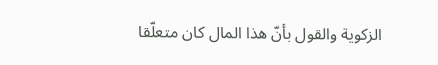الزكوية والقول بأنّ هذا المال كان متعلّقا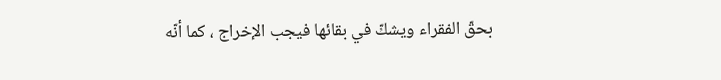بحقّ الفقراء ويشكّ في بقائها فيجب الإخراج ، كما أنّه